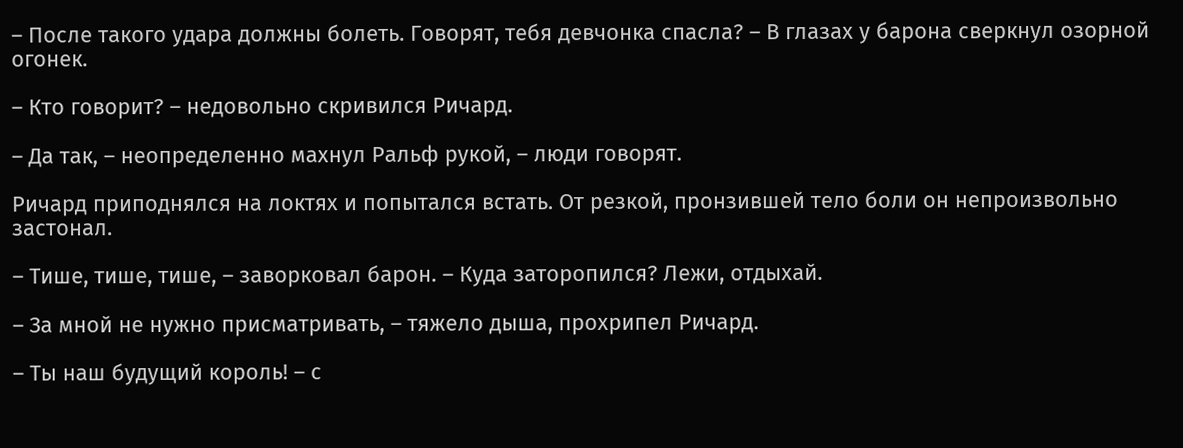– После такого удара должны болеть. Говорят, тебя девчонка спасла? – В глазах у барона сверкнул озорной огонек.

– Кто говорит? – недовольно скривился Ричард.

– Да так, – неопределенно махнул Ральф рукой, – люди говорят.

Ричард приподнялся на локтях и попытался встать. От резкой, пронзившей тело боли он непроизвольно застонал.

– Тише, тише, тише, – заворковал барон. – Куда заторопился? Лежи, отдыхай.

– За мной не нужно присматривать, – тяжело дыша, прохрипел Ричард.

– Ты наш будущий король! – с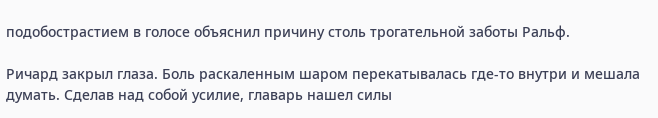подобострастием в голосе объяснил причину столь трогательной заботы Ральф.

Ричард закрыл глаза. Боль раскаленным шаром перекатывалась где-то внутри и мешала думать. Сделав над собой усилие, главарь нашел силы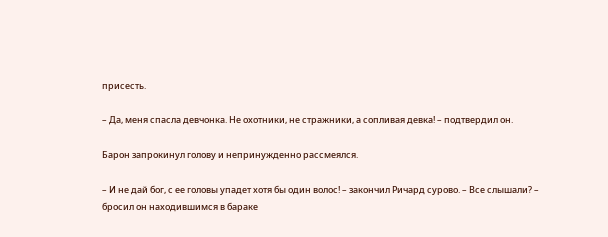присесть.

– Да, меня спасла девчонка. Не охотники, не стражники, а сопливая девка! – подтвердил он.

Барон запрокинул голову и непринужденно рассмеялся.

– И не дай бог, с ее головы упадет хотя бы один волос! – закончил Ричард сурово. – Все слышали? – бросил он находившимся в бараке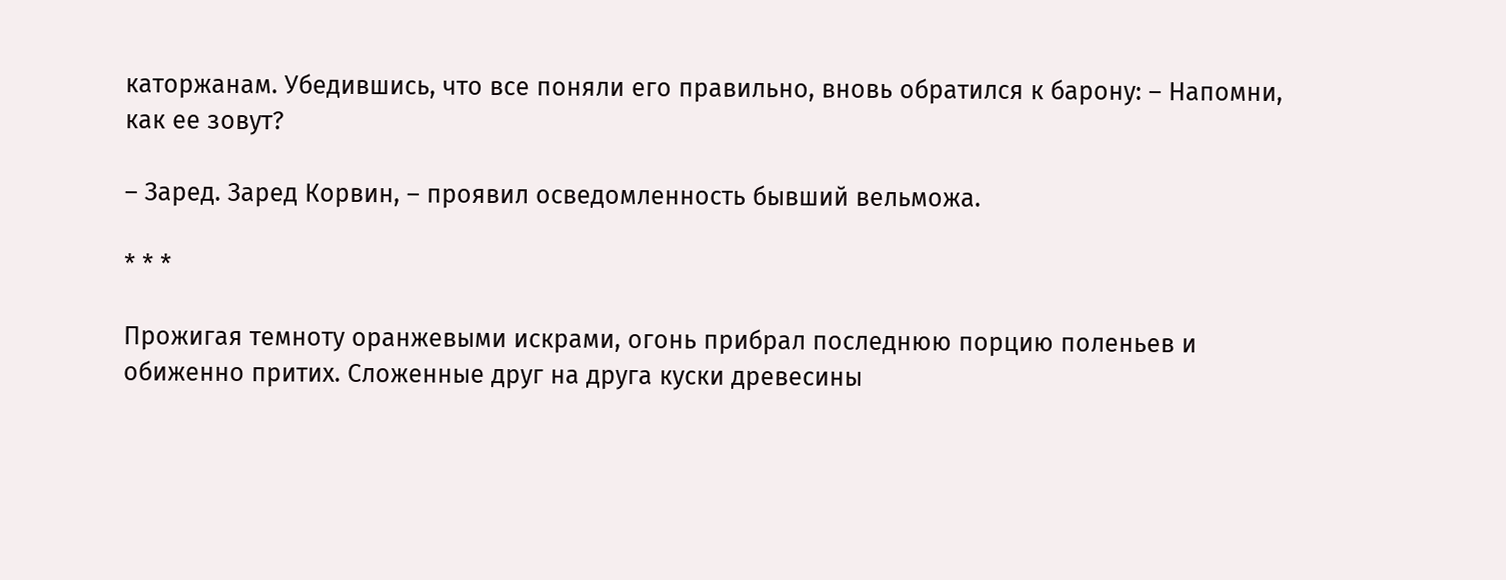каторжанам. Убедившись, что все поняли его правильно, вновь обратился к барону: – Напомни, как ее зовут?

– Заред. Заред Корвин, – проявил осведомленность бывший вельможа.

* * *

Прожигая темноту оранжевыми искрами, огонь прибрал последнюю порцию поленьев и обиженно притих. Сложенные друг на друга куски древесины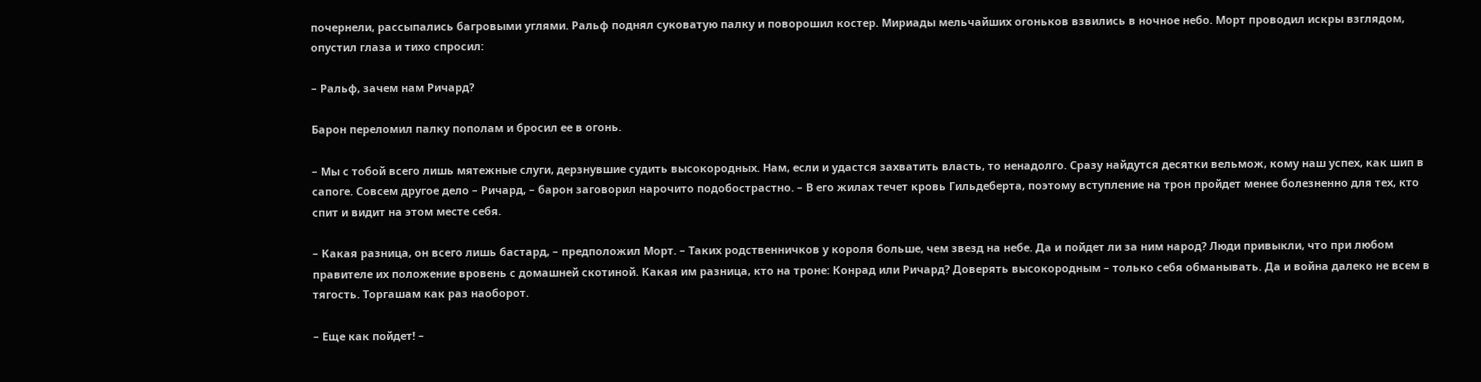почернели, рассыпались багровыми углями. Ральф поднял суковатую палку и поворошил костер. Мириады мельчайших огоньков взвились в ночное небо. Морт проводил искры взглядом, опустил глаза и тихо спросил:

– Ральф, зачем нам Ричард?

Барон переломил палку пополам и бросил ее в огонь.

– Мы с тобой всего лишь мятежные слуги, дерзнувшие судить высокородных. Нам, если и удастся захватить власть, то ненадолго. Сразу найдутся десятки вельмож, кому наш успех, как шип в сапоге. Совсем другое дело – Ричард, – барон заговорил нарочито подобострастно. – В его жилах течет кровь Гильдеберта, поэтому вступление на трон пройдет менее болезненно для тех, кто спит и видит на этом месте себя.

– Какая разница, он всего лишь бастард, – предположил Морт. – Таких родственничков у короля больше, чем звезд на небе. Да и пойдет ли за ним народ? Люди привыкли, что при любом правителе их положение вровень с домашней скотиной. Какая им разница, кто на троне: Конрад или Ричард? Доверять высокородным – только себя обманывать. Да и война далеко не всем в тягость. Торгашам как раз наоборот.

– Еще как пойдет! –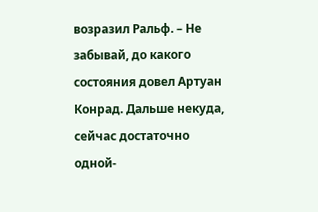возразил Ральф. – Не забывай, до какого состояния довел Артуан Конрад. Дальше некуда, сейчас достаточно одной-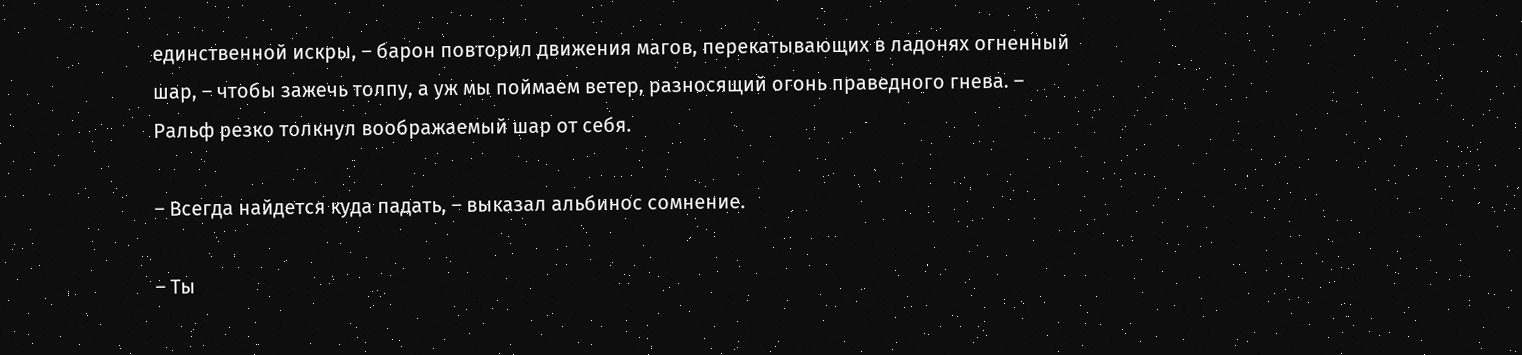единственной искры, – барон повторил движения магов, перекатывающих в ладонях огненный шар, – чтобы зажечь толпу, а уж мы поймаем ветер, разносящий огонь праведного гнева. – Ральф резко толкнул воображаемый шар от себя.

– Всегда найдется куда падать, – выказал альбинос сомнение.

– Ты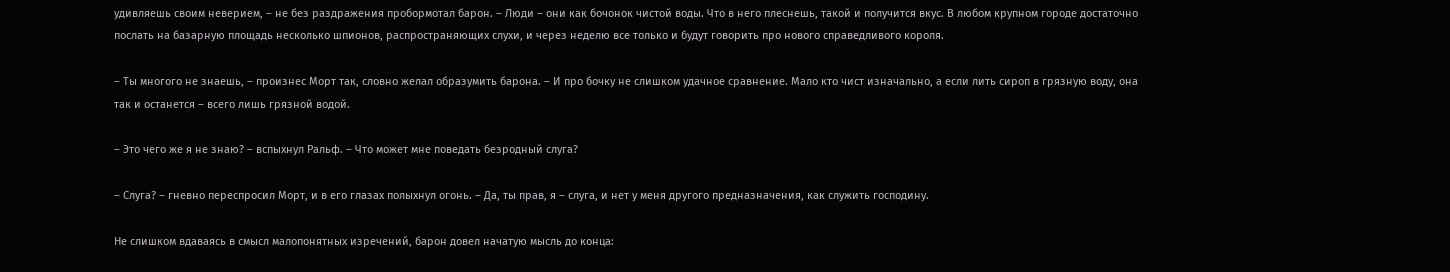удивляешь своим неверием, – не без раздражения пробормотал барон. – Люди – они как бочонок чистой воды. Что в него плеснешь, такой и получится вкус. В любом крупном городе достаточно послать на базарную площадь несколько шпионов, распространяющих слухи, и через неделю все только и будут говорить про нового справедливого короля.

– Ты многого не знаешь, – произнес Морт так, словно желал образумить барона. – И про бочку не слишком удачное сравнение. Мало кто чист изначально, а если лить сироп в грязную воду, она так и останется – всего лишь грязной водой.

– Это чего же я не знаю? – вспыхнул Ральф. – Что может мне поведать безродный слуга?

– Слуга? – гневно переспросил Морт, и в его глазах полыхнул огонь. – Да, ты прав, я – слуга, и нет у меня другого предназначения, как служить господину.

Не слишком вдаваясь в смысл малопонятных изречений, барон довел начатую мысль до конца: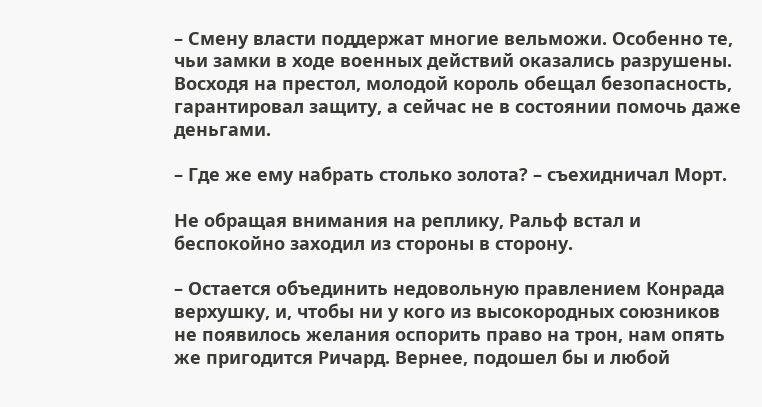– Смену власти поддержат многие вельможи. Особенно те, чьи замки в ходе военных действий оказались разрушены. Восходя на престол, молодой король обещал безопасность, гарантировал защиту, а сейчас не в состоянии помочь даже деньгами.

– Где же ему набрать столько золота? – съехидничал Морт.

Не обращая внимания на реплику, Ральф встал и беспокойно заходил из стороны в сторону.

– Остается объединить недовольную правлением Конрада верхушку, и, чтобы ни у кого из высокородных союзников не появилось желания оспорить право на трон, нам опять же пригодится Ричард. Вернее, подошел бы и любой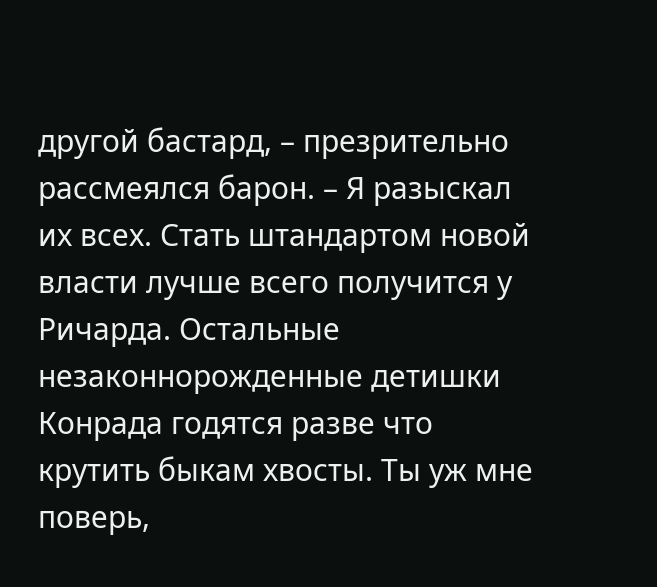другой бастард, – презрительно рассмеялся барон. – Я разыскал их всех. Стать штандартом новой власти лучше всего получится у Ричарда. Остальные незаконнорожденные детишки Конрада годятся разве что крутить быкам хвосты. Ты уж мне поверь,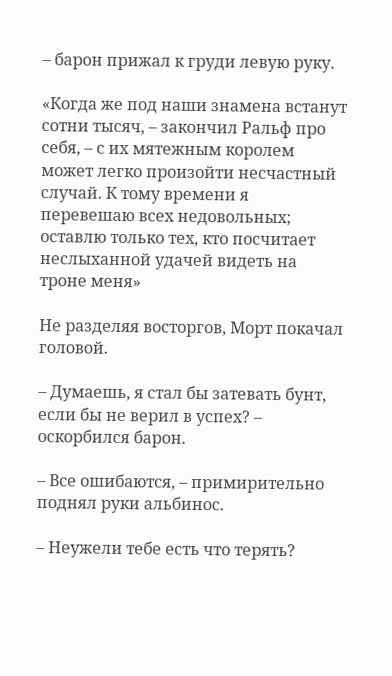– барон прижал к груди левую руку.

«Когда же под наши знамена встанут сотни тысяч, – закончил Ральф про себя, – с их мятежным королем может легко произойти несчастный случай. К тому времени я перевешаю всех недовольных; оставлю только тех, кто посчитает неслыханной удачей видеть на троне меня»

Не разделяя восторгов, Морт покачал головой.

– Думаешь, я стал бы затевать бунт, если бы не верил в успех? – оскорбился барон.

– Все ошибаются, – примирительно поднял руки альбинос.

– Неужели тебе есть что терять?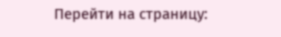Перейти на страницу: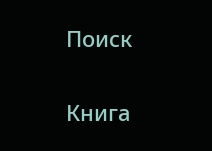Поиск

Книга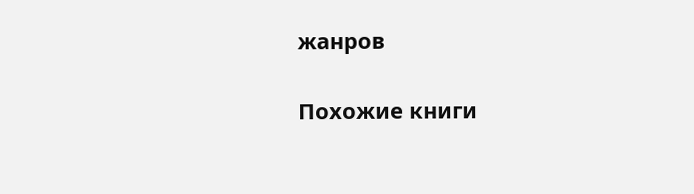жанров

Похожие книги